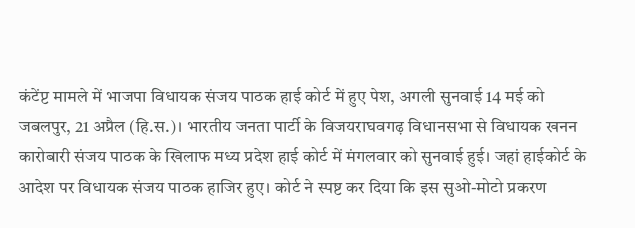कंटेंप्ट मामले में भाजपा विधायक संजय पाठक हाई कोर्ट में हुए पेश, अगली सुनवाई 14 मई को
जबलपुर, 21 अप्रैल (हि.स.)। भारतीय जनता पार्टी के विजयराघवगढ़ विधानसभा से विधायक खनन कारोबारी संजय पाठक के खिलाफ मध्य प्रदेश हाई कोर्ट में मंगलवार को सुनवाई हुई। जहां हाईकोर्ट के आदेश पर विधायक संजय पाठक हाजिर हुए। कोर्ट ने स्पष्ट कर दिया कि इस सुओ-मोटो प्रकरण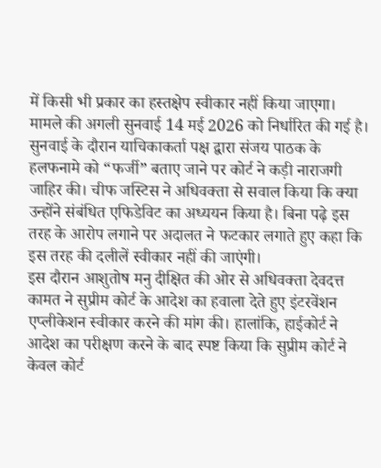में किसी भी प्रकार का हस्तक्षेप स्वीकार नहीं किया जाएगा। मामले की अगली सुनवाई 14 मई 2026 को निर्धारित की गई है।
सुनवाई के दौरान याचिकाकर्ता पक्ष द्वारा संजय पाठक के हलफनामे को “फर्जी” बताए जाने पर कोर्ट ने कड़ी नाराजगी जाहिर की। चीफ जस्टिस ने अधिवक्ता से सवाल किया कि क्या उन्होंने संबंधित एफिडेविट का अध्ययन किया है। बिना पढ़े इस तरह के आरोप लगाने पर अदालत ने फटकार लगाते हुए कहा कि इस तरह की दलीलें स्वीकार नहीं की जाएंगी।
इस दौरान आशुतोष मनु दीक्षित की ओर से अधिवक्ता देवदत्त कामत ने सुप्रीम कोर्ट के आदेश का हवाला देते हुए इंटरवेंशन एप्लीकेशन स्वीकार करने की मांग की। हालांकि, हाईकोर्ट ने आदेश का परीक्षण करने के बाद स्पष्ट किया कि सुप्रीम कोर्ट ने केवल कोर्ट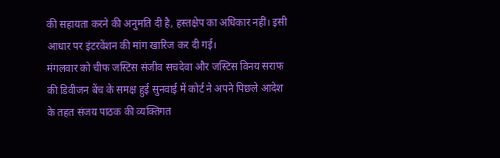की सहायता करने की अनुमति दी है, हस्तक्षेप का अधिकार नहीं। इसी आधार पर इंटरवेंशन की मांग खारिज कर दी गई।
मंगलवार को चीफ जस्टिस संजीव सचदेवा और जस्टिस विनय सराफ की डिवीजन बेंच के समक्ष हुई सुनवाई में कोर्ट ने अपने पिछले आदेश के तहत संजय पाठक की व्यक्तिगत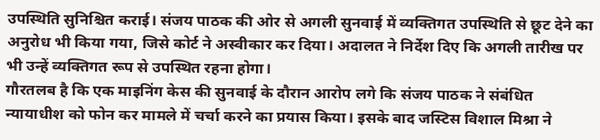उपस्थिति सुनिश्चित कराई। संजय पाठक की ओर से अगली सुनवाई में व्यक्तिगत उपस्थिति से छूट देने का अनुरोध भी किया गया, जिसे कोर्ट ने अस्वीकार कर दिया। अदालत ने निर्देश दिए कि अगली तारीख पर भी उन्हें व्यक्तिगत रूप से उपस्थित रहना होगा।
गौरतलब है कि एक माइनिंग केस की सुनवाई के दौरान आरोप लगे कि संजय पाठक ने संबंधित न्यायाधीश को फोन कर मामले में चर्चा करने का प्रयास किया। इसके बाद जस्टिस विशाल मिश्रा ने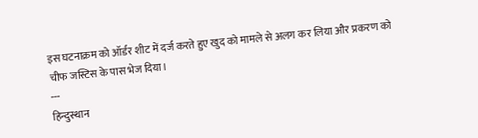इस घटनाक्रम को ऑर्डर शीट में दर्ज करते हुए खुद को मामले से अलग कर लिया और प्रकरण को चीफ जस्टिस के पास भेज दिया।
---
हिन्दुस्थान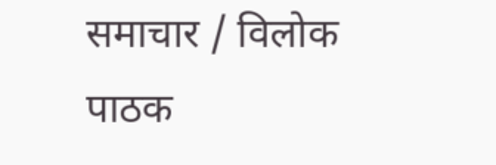समाचार / विलोक पाठक